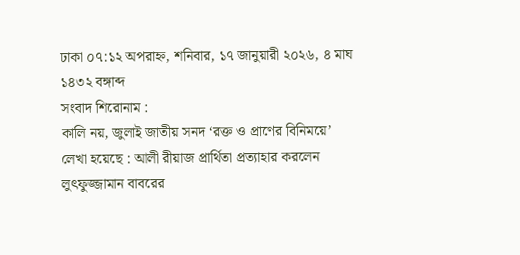ঢাকা ০৭:১২ অপরাহ্ন, শনিবার, ১৭ জানুয়ারী ২০২৬, ৪ মাঘ ১৪৩২ বঙ্গাব্দ
সংবাদ শিরোনাম :
কালি নয়, জুলাই জাতীয় সনদ ‘রক্ত ও প্রাণের বিনিময়ে’ লেখা হয়েছে : আলী রীয়াজ প্রার্থিতা প্রত্যাহার করলেন লুৎফুজ্জামান বাবরের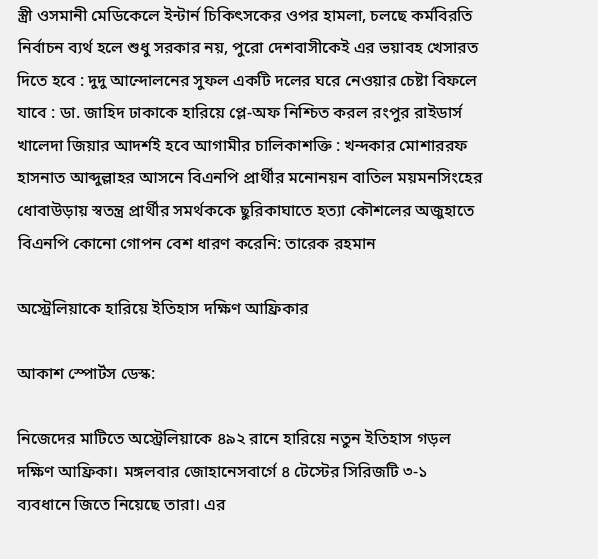স্ত্রী ওসমানী মেডিকেলে ইন্টার্ন চিকিৎসকের ওপর হামলা, চলছে কর্মবিরতি নির্বাচন ব্যর্থ হলে শুধু সরকার নয়, পুরো দেশবাসীকেই এর ভয়াবহ খেসারত দিতে হবে : দুদু আন্দোলনের সুফল একটি দলের ঘরে নেওয়ার চেষ্টা বিফলে যাবে : ডা. জাহিদ ঢাকাকে হারিয়ে প্লে-অফ নিশ্চিত করল রংপুর রাইডার্স খালেদা জিয়ার আদর্শই হবে আগামীর চালিকাশক্তি : খন্দকার মোশাররফ হাসনাত আব্দুল্লাহর আসনে বিএনপি প্রার্থীর মনোনয়ন বাতিল ময়মনসিংহের ধোবাউড়ায় স্বতন্ত্র প্রার্থীর সমর্থককে ছুরিকাঘাতে হত্যা কৌশলের অজুহাতে বিএনপি কোনো গোপন বেশ ধারণ করেনি: তারেক রহমান

অস্ট্রেলিয়াকে হারিয়ে ইতিহাস দক্ষিণ আফ্রিকার

আকাশ স্পোর্টস ডেস্ক:

নিজেদের মাটিতে অস্ট্রেলিয়াকে ৪৯২ রানে হারিয়ে নতুন ইতিহাস গড়ল দক্ষিণ আফ্রিকা। মঙ্গলবার জোহানেসবার্গে ৪ টেস্টের সিরিজটি ৩-১ ব্যবধানে জিতে নিয়েছে তারা। এর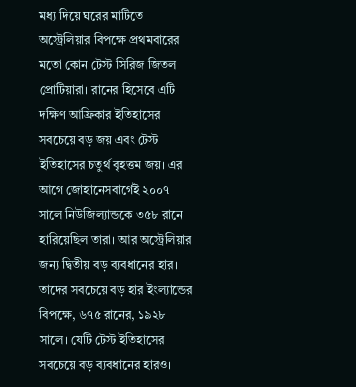মধ্য দিয়ে ঘরের মাটিতে অস্ট্রেলিয়ার বিপক্ষে প্রথমবারের মতো কোন টেস্ট সিরিজ জিতল প্রোটিয়ারা। রানের হিসেবে এটি দক্ষিণ আফ্রিকার ইতিহাসের সবচেয়ে বড় জয় এবং টেস্ট ইতিহাসের চতুর্থ বৃহত্তম জয়। এর আগে জোহানেসবার্গেই ২০০৭ সালে নিউজিল্যান্ডকে ৩৫৮ রানে হারিয়েছিল তারা। আর অস্ট্রেলিয়ার জন্য দ্বিতীয় বড় ব্যবধানের হার। তাদের সবচেয়ে বড় হার ইংল্যান্ডের বিপক্ষে, ৬৭৫ রানের, ১৯২৮ সালে। যেটি টেস্ট ইতিহাসের সবচেয়ে বড় ব্যবধানের হারও।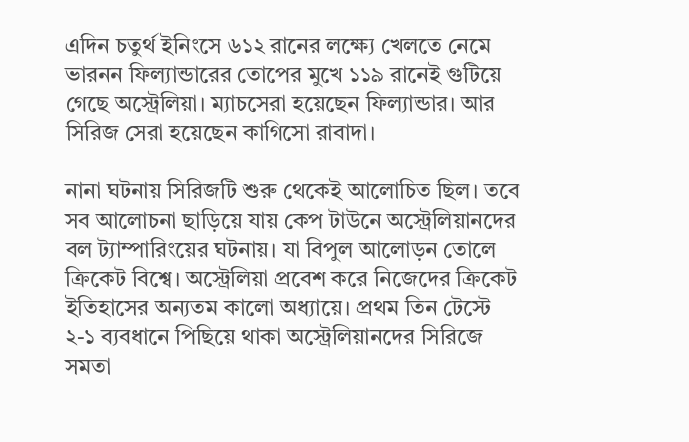এদিন চতুর্থ ইনিংসে ৬১২ রানের লক্ষ্যে খেলতে নেমে ভারনন ফিল্যান্ডারের তোপের মুখে ১১৯ রানেই গুটিয়ে গেছে অস্ট্রেলিয়া। ম্যাচসেরা হয়েছেন ফিল্যান্ডার। আর সিরিজ সেরা হয়েছেন কাগিসো রাবাদা।

নানা ঘটনায় সিরিজটি শুরু থেকেই আলোচিত ছিল। তবে সব আলোচনা ছাড়িয়ে যায় কেপ টাউনে অস্ট্রেলিয়ানদের বল ট্যাম্পারিংয়ের ঘটনায়। যা বিপুল আলোড়ন তোলে ক্রিকেট বিশ্বে। অস্ট্রেলিয়া প্রবেশ করে নিজেদের ক্রিকেট ইতিহাসের অন্যতম কালো অধ্যায়ে। প্রথম তিন টেস্টে ২-১ ব্যবধানে পিছিয়ে থাকা অস্ট্রেলিয়ানদের সিরিজে সমতা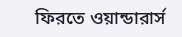ফিরতে ওয়ান্ডারার্স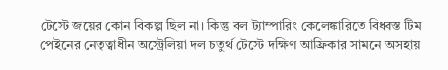টেস্টে জয়ের কোন বিকল্প ছিল না। কিন্তু বল ট্যাম্পারিং কেলেঙ্কারিতে বিধ্বস্ত টিম পেইনের নেতৃত্বাধীন অস্ট্রেলিয়া দল চতুর্থ টেস্টে দক্ষিণ আফ্রিকার সামনে অসহায়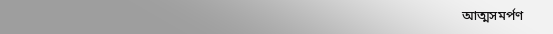আত্মসমর্পণ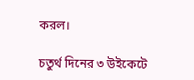করল।

চতুর্থ দিনের ৩ উইকেটে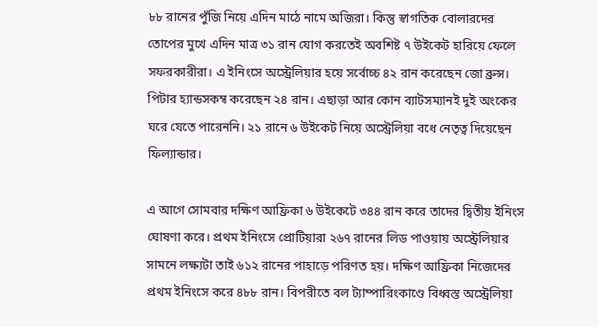৮৮ রানের পুঁজি নিয়ে এদিন মাঠে নামে অজিরা। কিন্তু স্বাগতিক বোলারদের তোপের মুখে এদিন মাত্র ৩১ রান যোগ করতেই অবশিষ্ট ৭ উইকেট হারিয়ে ফেলে সফরকারীরা। এ ইনিংসে অস্ট্রেলিয়ার হয়ে সর্বোচ্চ ৪২ রান করেছেন জো ব্রুন্স। পিটার হ্যান্ডসকম্ব করেছেন ২৪ রান। এছাড়া আর কোন ব্যাটসম্যানই দুই অংকের ঘরে যেতে পারেননি। ২১ রানে ৬ উইকেট নিয়ে অস্ট্রেলিয়া বধে নেতৃত্ব দিয়েছেন ফিল্যান্ডার।

এ আগে সোমবার দক্ষিণ আফ্রিকা ৬ উইকেটে ৩৪৪ রান করে তাদের দ্বিতীয় ইনিংস ঘোষণা করে। প্রথম ইনিংসে প্রোটিয়ারা ২৬৭ রানের লিড পাওয়ায় অস্ট্রেলিয়ার সামনে লক্ষ্যটা তাই ৬১২ রানের পাহাড়ে পরিণত হয়। দক্ষিণ আফ্রিকা নিজেদের প্রথম ইনিংসে করে ৪৮৮ রান। বিপরীতে বল ট্যাম্পারিংকাণ্ডে বিধ্বস্ত অস্ট্রেলিয়া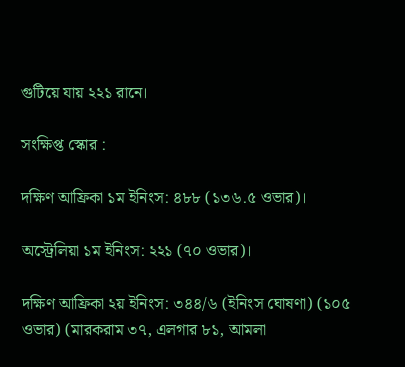গুটিয়ে যায় ২২১ রানে।

সংক্ষিপ্ত স্কোর :

দক্ষিণ আফ্রিকা ১ম ইনিংস: ৪৮৮ (১৩৬.৫ ওভার)।

অস্ট্রেলিয়া ১ম ইনিংস: ২২১ (৭০ ওভার)।

দক্ষিণ আফ্রিকা ২য় ইনিংস: ৩৪৪/৬ (ইনিংস ঘোষণা) (১০৫ ওভার) (মারকরাম ৩৭, এলগার ৮১, আমলা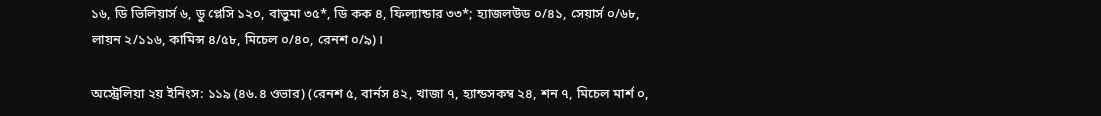১৬, ডি ভিলিয়ার্স ৬, ডু প্লেসি ১২০, বাভুমা ৩৫*, ডি কক ৪, ফিল্যান্ডার ৩৩*; হ্যাজলউড ০/৪১, সেয়ার্স ০/৬৮, লায়ন ২/১১৬, কামিন্স ৪/৫৮, মিচেল ০/৪০, রেনশ ০/৯)।

অস্ট্রেলিয়া ২য় ইনিংস: ১১৯ (৪৬.৪ ওভার) (রেনশ ৫, বার্নস ৪২, খাজা ৭, হ্যান্ডসকম্ব ২৪, শন ৭, মিচেল মার্শ ০,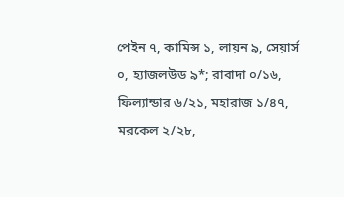পেইন ৭, কামিন্স ১, লায়ন ৯, সেয়ার্স ০, হ্যাজলউড ৯*; রাবাদা ০/১৬, ফিল্যান্ডার ৬/২১, মহারাজ ১/৪৭, মরকেল ২/২৮,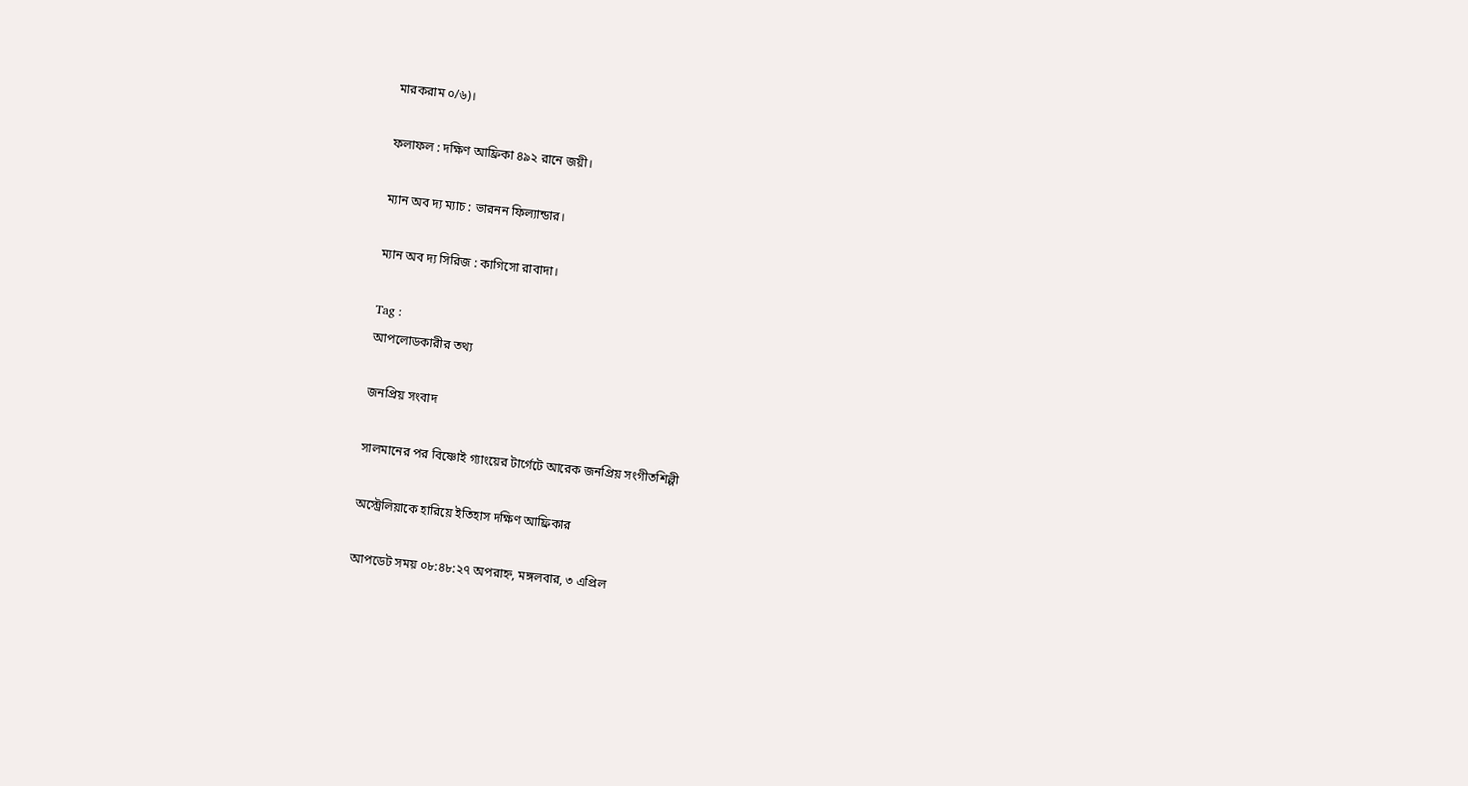মারকরাম ০/৬)।

ফলাফল : দক্ষিণ আফ্রিকা ৪৯২ রানে জয়ী।

ম্যান অব দ্য ম্যাচ : ভারনন ফিল্যান্ডার।

ম্যান অব দ্য সিরিজ : কাগিসো রাবাদা।

Tag :
আপলোডকারীর তথ্য

জনপ্রিয় সংবাদ

সালমানের পর বিষ্ণোই গ্যাংয়ের টার্গেটে আরেক জনপ্রিয় সংগীতশিল্পী

অস্ট্রেলিয়াকে হারিয়ে ইতিহাস দক্ষিণ আফ্রিকার

আপডেট সময় ০৮:৪৮:২৭ অপরাহ্ন, মঙ্গলবার, ৩ এপ্রিল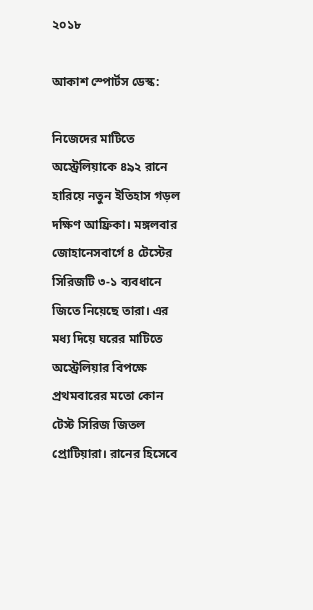২০১৮

আকাশ স্পোর্টস ডেস্ক:

নিজেদের মাটিতে অস্ট্রেলিয়াকে ৪৯২ রানে হারিয়ে নতুন ইতিহাস গড়ল দক্ষিণ আফ্রিকা। মঙ্গলবার জোহানেসবার্গে ৪ টেস্টের সিরিজটি ৩-১ ব্যবধানে জিতে নিয়েছে তারা। এর মধ্য দিয়ে ঘরের মাটিতে অস্ট্রেলিয়ার বিপক্ষে প্রথমবারের মতো কোন টেস্ট সিরিজ জিতল প্রোটিয়ারা। রানের হিসেবে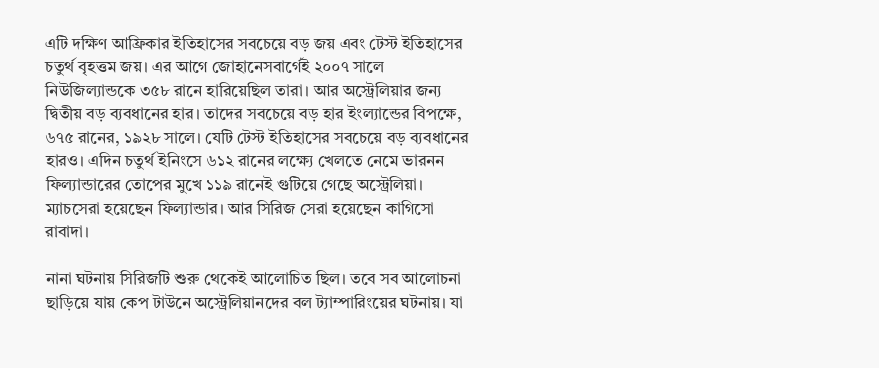এটি দক্ষিণ আফ্রিকার ইতিহাসের সবচেয়ে বড় জয় এবং টেস্ট ইতিহাসের চতুর্থ বৃহত্তম জয়। এর আগে জোহানেসবার্গেই ২০০৭ সালে নিউজিল্যান্ডকে ৩৫৮ রানে হারিয়েছিল তারা। আর অস্ট্রেলিয়ার জন্য দ্বিতীয় বড় ব্যবধানের হার। তাদের সবচেয়ে বড় হার ইংল্যান্ডের বিপক্ষে, ৬৭৫ রানের, ১৯২৮ সালে। যেটি টেস্ট ইতিহাসের সবচেয়ে বড় ব্যবধানের হারও। এদিন চতুর্থ ইনিংসে ৬১২ রানের লক্ষ্যে খেলতে নেমে ভারনন ফিল্যান্ডারের তোপের মুখে ১১৯ রানেই গুটিয়ে গেছে অস্ট্রেলিয়া। ম্যাচসেরা হয়েছেন ফিল্যান্ডার। আর সিরিজ সেরা হয়েছেন কাগিসো রাবাদা।

নানা ঘটনায় সিরিজটি শুরু থেকেই আলোচিত ছিল। তবে সব আলোচনা ছাড়িয়ে যায় কেপ টাউনে অস্ট্রেলিয়ানদের বল ট্যাম্পারিংয়ের ঘটনায়। যা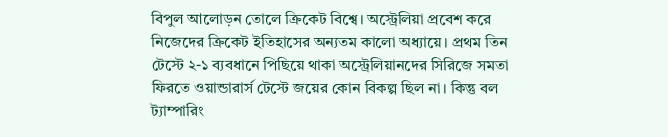বিপুল আলোড়ন তোলে ক্রিকেট বিশ্বে। অস্ট্রেলিয়া প্রবেশ করে নিজেদের ক্রিকেট ইতিহাসের অন্যতম কালো অধ্যায়ে। প্রথম তিন টেস্টে ২-১ ব্যবধানে পিছিয়ে থাকা অস্ট্রেলিয়ানদের সিরিজে সমতা ফিরতে ওয়ান্ডারার্স টেস্টে জয়ের কোন বিকল্প ছিল না। কিন্তু বল ট্যাম্পারিং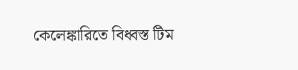কেলেঙ্কারিতে বিধ্বস্ত টিম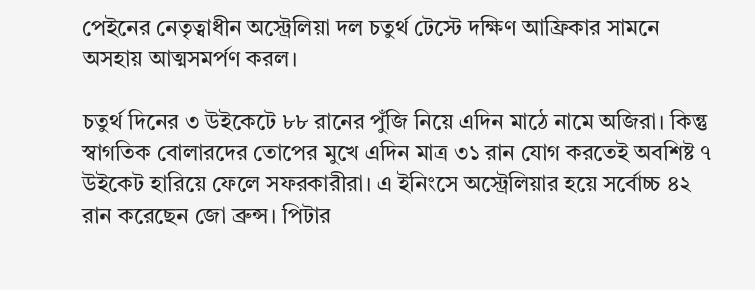পেইনের নেতৃত্বাধীন অস্ট্রেলিয়া দল চতুর্থ টেস্টে দক্ষিণ আফ্রিকার সামনে অসহায় আত্মসমর্পণ করল।

চতুর্থ দিনের ৩ উইকেটে ৮৮ রানের পুঁজি নিয়ে এদিন মাঠে নামে অজিরা। কিন্তু স্বাগতিক বোলারদের তোপের মুখে এদিন মাত্র ৩১ রান যোগ করতেই অবশিষ্ট ৭ উইকেট হারিয়ে ফেলে সফরকারীরা। এ ইনিংসে অস্ট্রেলিয়ার হয়ে সর্বোচ্চ ৪২ রান করেছেন জো ব্রুন্স। পিটার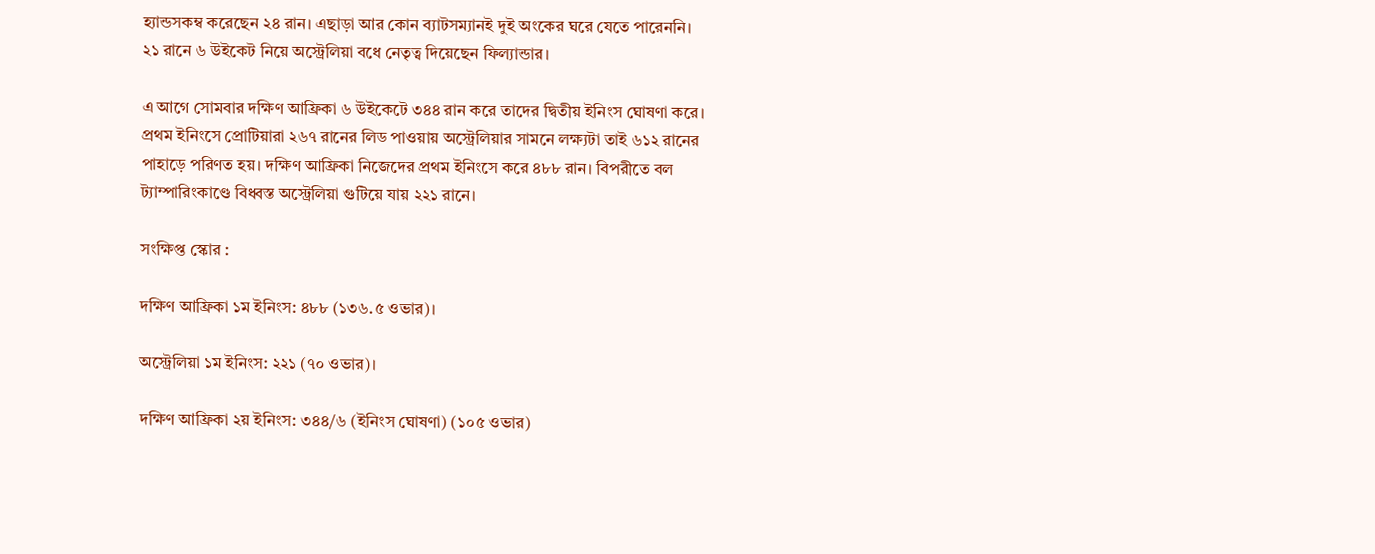হ্যান্ডসকম্ব করেছেন ২৪ রান। এছাড়া আর কোন ব্যাটসম্যানই দুই অংকের ঘরে যেতে পারেননি। ২১ রানে ৬ উইকেট নিয়ে অস্ট্রেলিয়া বধে নেতৃত্ব দিয়েছেন ফিল্যান্ডার।

এ আগে সোমবার দক্ষিণ আফ্রিকা ৬ উইকেটে ৩৪৪ রান করে তাদের দ্বিতীয় ইনিংস ঘোষণা করে। প্রথম ইনিংসে প্রোটিয়ারা ২৬৭ রানের লিড পাওয়ায় অস্ট্রেলিয়ার সামনে লক্ষ্যটা তাই ৬১২ রানের পাহাড়ে পরিণত হয়। দক্ষিণ আফ্রিকা নিজেদের প্রথম ইনিংসে করে ৪৮৮ রান। বিপরীতে বল ট্যাম্পারিংকাণ্ডে বিধ্বস্ত অস্ট্রেলিয়া গুটিয়ে যায় ২২১ রানে।

সংক্ষিপ্ত স্কোর :

দক্ষিণ আফ্রিকা ১ম ইনিংস: ৪৮৮ (১৩৬.৫ ওভার)।

অস্ট্রেলিয়া ১ম ইনিংস: ২২১ (৭০ ওভার)।

দক্ষিণ আফ্রিকা ২য় ইনিংস: ৩৪৪/৬ (ইনিংস ঘোষণা) (১০৫ ওভার)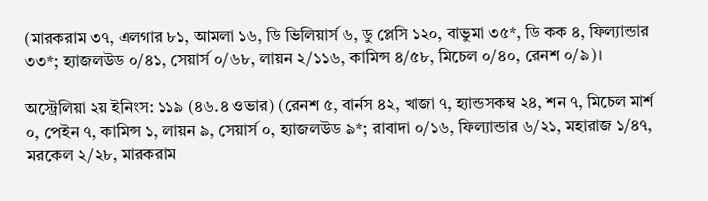(মারকরাম ৩৭, এলগার ৮১, আমলা ১৬, ডি ভিলিয়ার্স ৬, ডু প্লেসি ১২০, বাভুমা ৩৫*, ডি কক ৪, ফিল্যান্ডার ৩৩*; হ্যাজলউড ০/৪১, সেয়ার্স ০/৬৮, লায়ন ২/১১৬, কামিন্স ৪/৫৮, মিচেল ০/৪০, রেনশ ০/৯)।

অস্ট্রেলিয়া ২য় ইনিংস: ১১৯ (৪৬.৪ ওভার) (রেনশ ৫, বার্নস ৪২, খাজা ৭, হ্যান্ডসকম্ব ২৪, শন ৭, মিচেল মার্শ ০, পেইন ৭, কামিন্স ১, লায়ন ৯, সেয়ার্স ০, হ্যাজলউড ৯*; রাবাদা ০/১৬, ফিল্যান্ডার ৬/২১, মহারাজ ১/৪৭, মরকেল ২/২৮, মারকরাম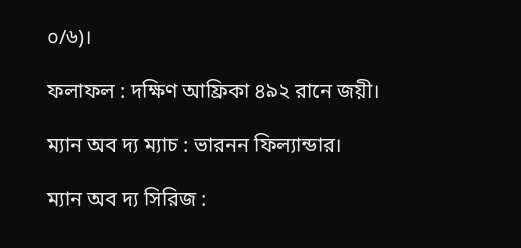০/৬)।

ফলাফল : দক্ষিণ আফ্রিকা ৪৯২ রানে জয়ী।

ম্যান অব দ্য ম্যাচ : ভারনন ফিল্যান্ডার।

ম্যান অব দ্য সিরিজ :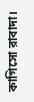কাগিসো রাবাদা।